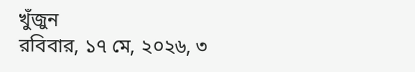খুঁজুন
রবিবার, ১৭ মে, ২০২৬, ৩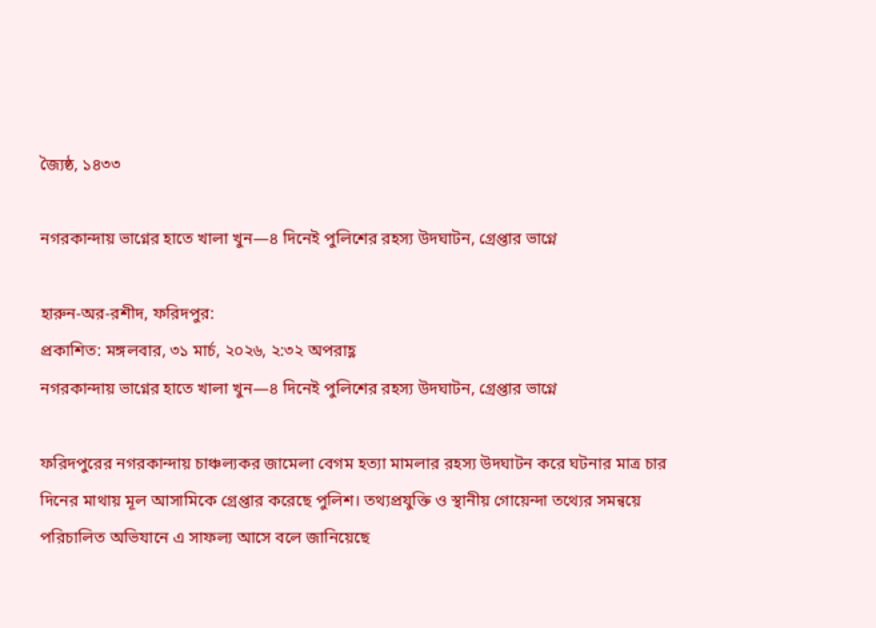জ্যৈষ্ঠ, ১৪৩৩

নগরকান্দায় ভাগ্নের হাতে খালা খুন—৪ দিনেই পুলিশের রহস্য উদঘাটন, গ্রেপ্তার ভাগ্নে

হারুন-অর-রশীদ, ফরিদপুর:
প্রকাশিত: মঙ্গলবার, ৩১ মার্চ, ২০২৬, ২:৩২ অপরাহ্ণ
নগরকান্দায় ভাগ্নের হাতে খালা খুন—৪ দিনেই পুলিশের রহস্য উদঘাটন, গ্রেপ্তার ভাগ্নে

ফরিদপুরের নগরকান্দায় চাঞ্চল্যকর জামেলা বেগম হত্যা মামলার রহস্য উদঘাটন করে ঘটনার মাত্র চার দিনের মাথায় মূল আসামিকে গ্রেপ্তার করেছে পুলিশ। তথ্যপ্রযুক্তি ও স্থানীয় গোয়েন্দা তথ্যের সমন্বয়ে পরিচালিত অভিযানে এ সাফল্য আসে বলে জানিয়েছে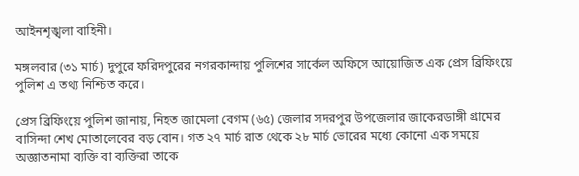আইনশৃঙ্খলা বাহিনী।

মঙ্গলবার (৩১ মার্চ) দুপুরে ফরিদপুরের নগরকান্দায় পুলিশের সার্কেল অফিসে আয়োজিত এক প্রেস ব্রিফিংয়ে পুলিশ এ তথ্য নিশ্চিত করে।

প্রেস ব্রিফিংয়ে পুলিশ জানায়, নিহত জামেলা বেগম (৬৫) জেলার সদরপুর উপজেলার জাকেরডাঙ্গী গ্রামের বাসিন্দা শেখ মোতালেবের বড় বোন। গত ২৭ মার্চ রাত থেকে ২৮ মার্চ ভোরের মধ্যে কোনো এক সময়ে অজ্ঞাতনামা ব্যক্তি বা ব্যক্তিরা তাকে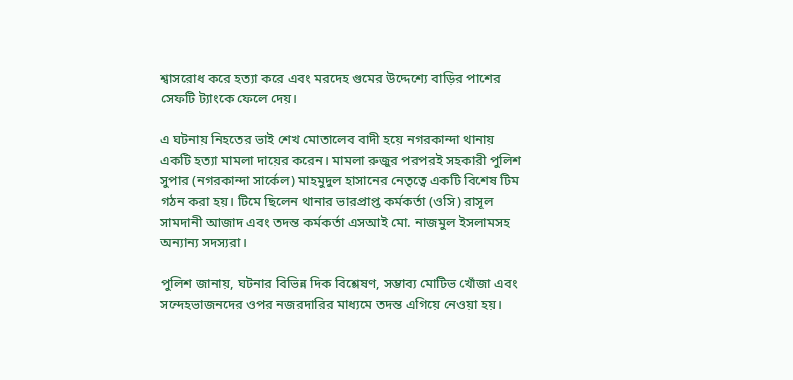শ্বাসরোধ করে হত্যা করে এবং মরদেহ গুমের উদ্দেশ্যে বাড়ির পাশের সেফটি ট্যাংকে ফেলে দেয়।

এ ঘটনায় নিহতের ভাই শেখ মোতালেব বাদী হয়ে নগরকান্দা থানায় একটি হত্যা মামলা দায়ের করেন। মামলা রুজুর পরপরই সহকারী পুলিশ সুপার (নগরকান্দা সার্কেল) মাহমুদুল হাসানের নেতৃত্বে একটি বিশেষ টিম গঠন করা হয়। টিমে ছিলেন থানার ভারপ্রাপ্ত কর্মকর্তা (ওসি) রাসূল সামদানী আজাদ এবং তদন্ত কর্মকর্তা এসআই মো. নাজমুল ইসলামসহ অন্যান্য সদস্যরা।

পুলিশ জানায়, ঘটনার বিভিন্ন দিক বিশ্লেষণ, সম্ভাব্য মোটিভ খোঁজা এবং সন্দেহভাজনদের ওপর নজরদারির মাধ্যমে তদন্ত এগিয়ে নেওয়া হয়।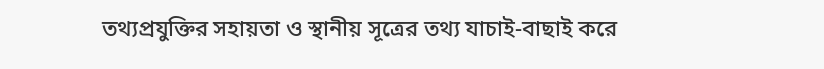তথ্যপ্রযুক্তির সহায়তা ও স্থানীয় সূত্রের তথ্য যাচাই-বাছাই করে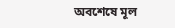অবশেষে মূল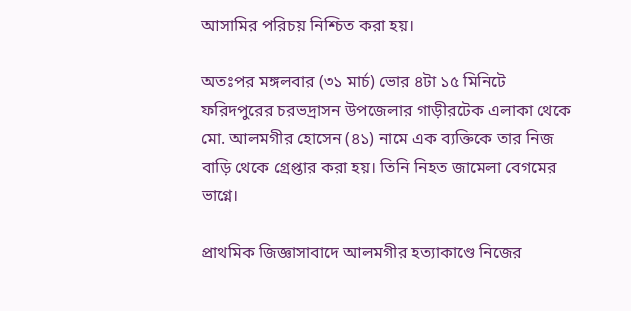আসামির পরিচয় নিশ্চিত করা হয়।

অতঃপর মঙ্গলবার (৩১ মার্চ) ভোর ৪টা ১৫ মিনিটে ফরিদপুরের চরভদ্রাসন উপজেলার গাড়ীরটেক এলাকা থেকে মো. আলমগীর হোসেন (৪১) নামে এক ব্যক্তিকে তার নিজ বাড়ি থেকে গ্রেপ্তার করা হয়। তিনি নিহত জামেলা বেগমের ভাগ্নে।

প্রাথমিক জিজ্ঞাসাবাদে আলমগীর হত্যাকাণ্ডে নিজের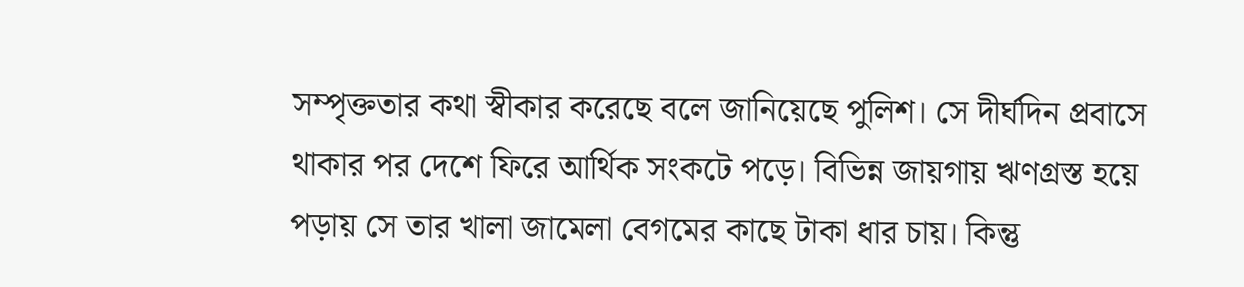সম্পৃক্ততার কথা স্বীকার করেছে বলে জানিয়েছে পুলিশ। সে দীর্ঘদিন প্রবাসে থাকার পর দেশে ফিরে আর্থিক সংকটে পড়ে। বিভিন্ন জায়গায় ঋণগ্রস্ত হয়ে পড়ায় সে তার খালা জামেলা বেগমের কাছে টাকা ধার চায়। কিন্তু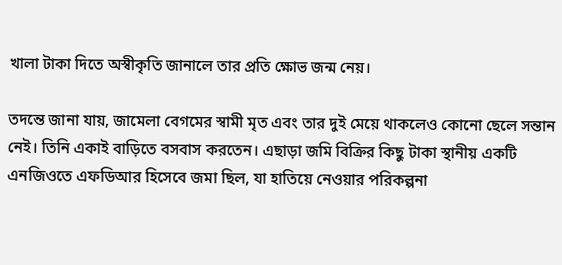খালা টাকা দিতে অস্বীকৃতি জানালে তার প্রতি ক্ষোভ জন্ম নেয়।

তদন্তে জানা যায়, জামেলা বেগমের স্বামী মৃত এবং তার দুই মেয়ে থাকলেও কোনো ছেলে সন্তান নেই। তিনি একাই বাড়িতে বসবাস করতেন। এছাড়া জমি বিক্রির কিছু টাকা স্থানীয় একটি এনজিওতে এফডিআর হিসেবে জমা ছিল, যা হাতিয়ে নেওয়ার পরিকল্পনা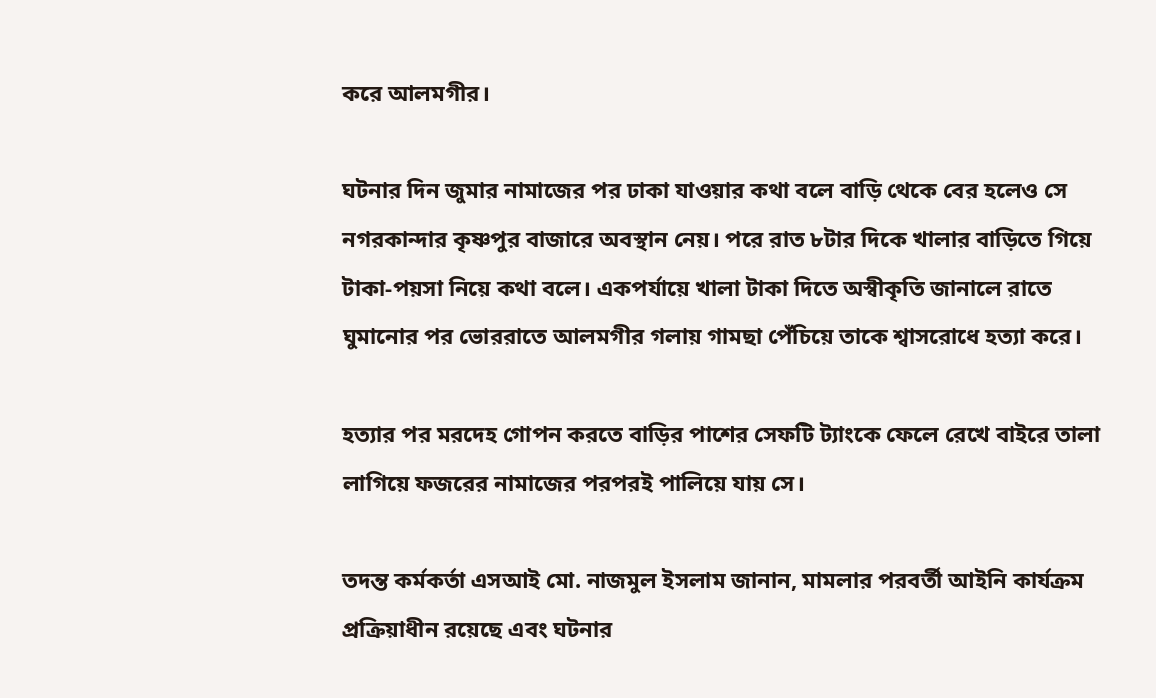করে আলমগীর।

ঘটনার দিন জুমার নামাজের পর ঢাকা যাওয়ার কথা বলে বাড়ি থেকে বের হলেও সে নগরকান্দার কৃষ্ণপুর বাজারে অবস্থান নেয়। পরে রাত ৮টার দিকে খালার বাড়িতে গিয়ে টাকা-পয়সা নিয়ে কথা বলে। একপর্যায়ে খালা টাকা দিতে অস্বীকৃতি জানালে রাতে ঘুমানোর পর ভোররাতে আলমগীর গলায় গামছা পেঁচিয়ে তাকে শ্বাসরোধে হত্যা করে।

হত্যার পর মরদেহ গোপন করতে বাড়ির পাশের সেফটি ট্যাংকে ফেলে রেখে বাইরে তালা লাগিয়ে ফজরের নামাজের পরপরই পালিয়ে যায় সে।

তদন্ত কর্মকর্তা এসআই মো. নাজমুল ইসলাম জানান, মামলার পরবর্তী আইনি কার্যক্রম প্রক্রিয়াধীন রয়েছে এবং ঘটনার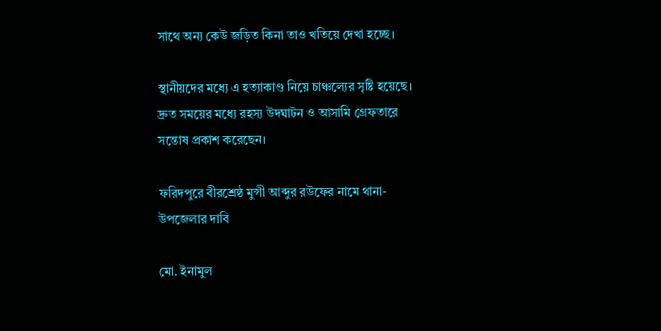সাথে অন্য কেউ জড়িত কিনা তাও খতিয়ে দেখা হচ্ছে।

স্থানীয়দের মধ্যে এ হত্যাকাণ্ড নিয়ে চাঞ্চল্যের সৃষ্টি হয়েছে। দ্রুত সময়ের মধ্যে রহস্য উদঘাটন ও আসামি গ্রেফতারে সন্তোষ প্রকাশ করেছেন।

ফরিদপুরে বীরশ্রেষ্ঠ মুন্সী আব্দুর রউফের নামে থানা-উপজেলার দাবি

মো. ইনামুল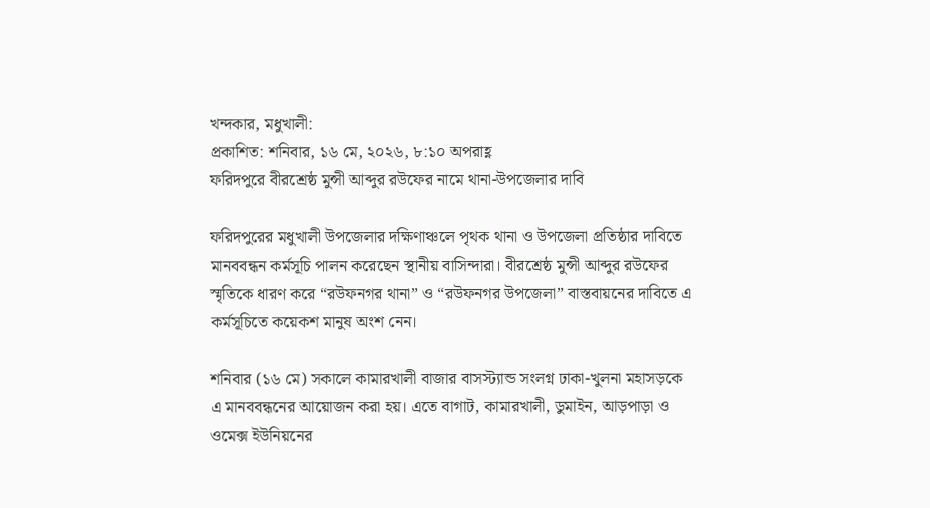খন্দকার, মধুখালী:
প্রকাশিত: শনিবার, ১৬ মে, ২০২৬, ৮:১০ অপরাহ্ণ
ফরিদপুরে বীরশ্রেষ্ঠ মুন্সী আব্দুর রউফের নামে থানা-উপজেলার দাবি

ফরিদপুরের মধুখালী উপজেলার দক্ষিণাঞ্চলে পৃথক থানা ও উপজেলা প্রতিষ্ঠার দাবিতে মানববন্ধন কর্মসূচি পালন করেছেন স্থানীয় বাসিন্দারা। বীরশ্রেষ্ঠ মুন্সী আব্দুর রউফের স্মৃতিকে ধারণ করে “রউফনগর থানা” ও “রউফনগর উপজেলা” বাস্তবায়নের দাবিতে এ কর্মসূচিতে কয়েকশ মানুষ অংশ নেন।

শনিবার (১৬ মে) সকালে কামারখালী বাজার বাসস্ট্যান্ড সংলগ্ন ঢাকা-খুলনা মহাসড়কে এ মানববন্ধনের আয়োজন করা হয়। এতে বাগাট, কামারখালী, ডুমাইন, আড়পাড়া ও ওমেক্স ইউনিয়নের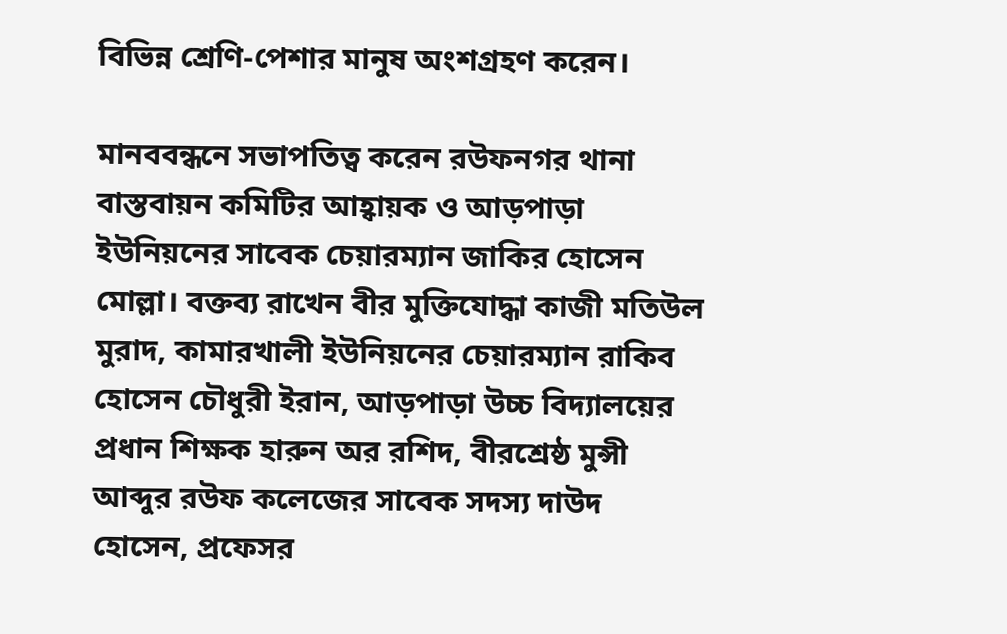বিভিন্ন শ্রেণি-পেশার মানুষ অংশগ্রহণ করেন।

মানববন্ধনে সভাপতিত্ব করেন রউফনগর থানা বাস্তবায়ন কমিটির আহ্বায়ক ও আড়পাড়া ইউনিয়নের সাবেক চেয়ারম্যান জাকির হোসেন মোল্লা। বক্তব্য রাখেন বীর মুক্তিযোদ্ধা কাজী মতিউল মুরাদ, কামারখালী ইউনিয়নের চেয়ারম্যান রাকিব হোসেন চৌধুরী ইরান, আড়পাড়া উচ্চ বিদ্যালয়ের প্রধান শিক্ষক হারুন অর রশিদ, বীরশ্রেষ্ঠ মুন্সী আব্দুর রউফ কলেজের সাবেক সদস্য দাউদ হোসেন, প্রফেসর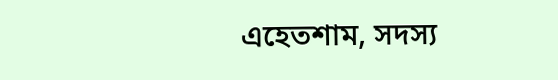এহেতশাম, সদস্য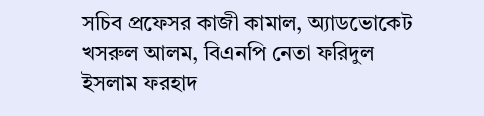সচিব প্রফেসর কাজী কামাল, অ্যাডভোকেট খসরুল আলম, বিএনপি নেতা ফরিদুল ইসলাম ফরহাদ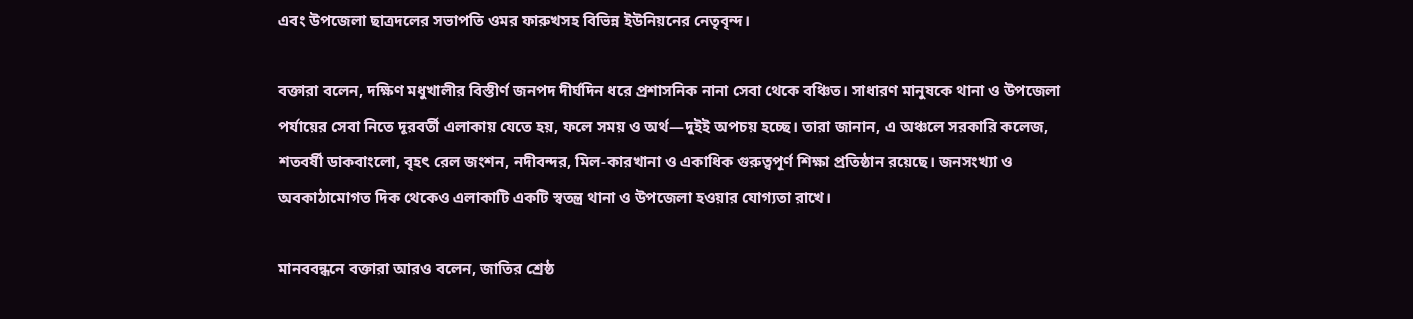এবং উপজেলা ছাত্রদলের সভাপতি ওমর ফারুখসহ বিভিন্ন ইউনিয়নের নেতৃবৃন্দ।

বক্তারা বলেন, দক্ষিণ মধুখালীর বিস্তীর্ণ জনপদ দীর্ঘদিন ধরে প্রশাসনিক নানা সেবা থেকে বঞ্চিত। সাধারণ মানুষকে থানা ও উপজেলা পর্যায়ের সেবা নিতে দূরবর্তী এলাকায় যেতে হয়, ফলে সময় ও অর্থ—দুইই অপচয় হচ্ছে। তারা জানান, এ অঞ্চলে সরকারি কলেজ, শতবর্ষী ডাকবাংলো, বৃহৎ রেল জংশন, নদীবন্দর, মিল-কারখানা ও একাধিক গুরুত্বপূর্ণ শিক্ষা প্রতিষ্ঠান রয়েছে। জনসংখ্যা ও অবকাঠামোগত দিক থেকেও এলাকাটি একটি স্বতন্ত্র থানা ও উপজেলা হওয়ার যোগ্যতা রাখে।

মানববন্ধনে বক্তারা আরও বলেন, জাতির শ্রেষ্ঠ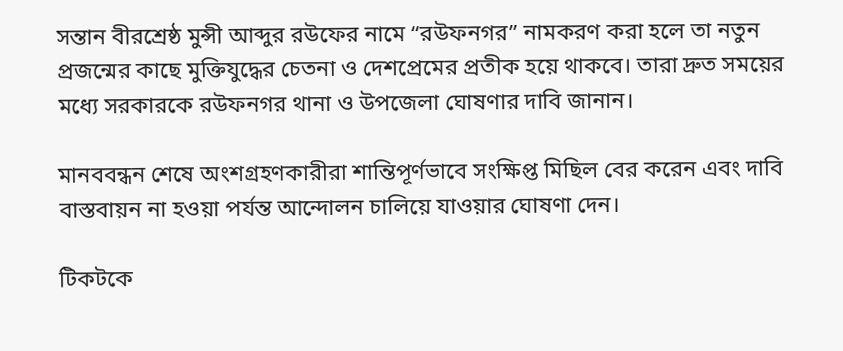সন্তান বীরশ্রেষ্ঠ মুন্সী আব্দুর রউফের নামে “রউফনগর” নামকরণ করা হলে তা নতুন প্রজন্মের কাছে মুক্তিযুদ্ধের চেতনা ও দেশপ্রেমের প্রতীক হয়ে থাকবে। তারা দ্রুত সময়ের মধ্যে সরকারকে রউফনগর থানা ও উপজেলা ঘোষণার দাবি জানান।

মানববন্ধন শেষে অংশগ্রহণকারীরা শান্তিপূর্ণভাবে সংক্ষিপ্ত মিছিল বের করেন এবং দাবি বাস্তবায়ন না হওয়া পর্যন্ত আন্দোলন চালিয়ে যাওয়ার ঘোষণা দেন।

টিকটকে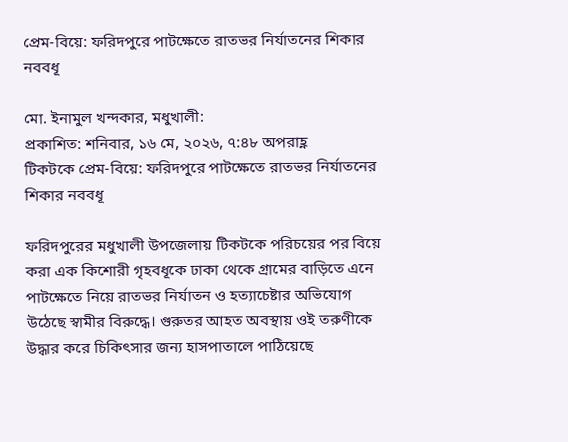প্রেম-বিয়ে: ফরিদপুরে পাটক্ষেতে রাতভর নির্যাতনের শিকার নববধূ

মো. ইনামুল খন্দকার, মধুখালী:
প্রকাশিত: শনিবার, ১৬ মে, ২০২৬, ৭:৪৮ অপরাহ্ণ
টিকটকে প্রেম-বিয়ে: ফরিদপুরে পাটক্ষেতে রাতভর নির্যাতনের শিকার নববধূ

ফরিদপুরের মধুখালী উপজেলায় টিকটকে পরিচয়ের পর বিয়ে করা এক কিশোরী গৃহবধূকে ঢাকা থেকে গ্রামের বাড়িতে এনে পাটক্ষেতে নিয়ে রাতভর নির্যাতন ও হত্যাচেষ্টার অভিযোগ উঠেছে স্বামীর বিরুদ্ধে। গুরুতর আহত অবস্থায় ওই তরুণীকে উদ্ধার করে চিকিৎসার জন্য হাসপাতালে পাঠিয়েছে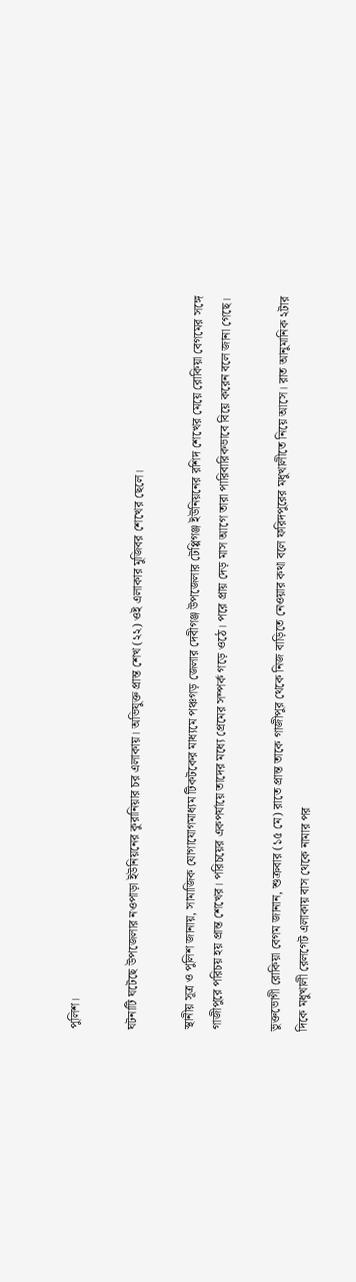পুলিশ।

ঘটনাটি ঘটেছে উপজেলার নওপাড়া ইউনিয়নের কুরানিয়ার চর এলাকায়। অভিযুক্ত প্রান্ত শেখ (২২) ওই এলাকার মুজিবর শেখের ছেলে।

স্থানীয় সূত্র ও পুলিশ জানায়, সামাজিক যোগাযোগমাধ্যম টিকটকের মাধ্যমে পঞ্চগড় জেলার দেবীগঞ্জ উপজেলার টেপ্পিগঞ্জ ইউনিয়নের রশিদ শেখের মেয়ে রোকিয়া বেগমের সঙ্গে গাজীপুরে পরিচয় হয় প্রান্ত শেখের। পরিচয়ের একপর্যায়ে তাদের মধ্যে প্রেমের সম্পর্ক গড়ে ওঠে। পরে প্রায় দেড় মাস আগে তারা পারিবারিকভাবে বিয়ে করেন বলে জানা গেছে।

ভুক্তভোগী রোকিয়া বেগম জানান, শুক্রবার (১৫ মে) রাতে প্রান্ত তাকে গাজীপুর থেকে নিজ বাড়িতে নেওয়ার কথা বলে ফরিদপুরের মধুখালীতে নিয়ে আসে। রাত আনুমানিক ২টার দিকে মধুখালী রেলগেট এলাকায় বাস থেকে নামার পর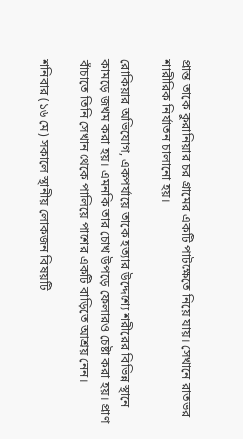প্রান্ত তাকে কুরানিয়ার চর গ্রামের একটি পাটক্ষেতে নিয়ে যায়। সেখানে রাতভর শারীরিক নির্যাতন চালানো হয়।

রোকিয়ার অভিযোগ, একপর্যায়ে তাকে হত্যার উদ্দেশ্যে শরীরের বিভিন্ন স্থানে কামড়ে জখম করা হয়। এমনকি তার চোখ উপড়ে ফেলারও চেষ্টা করা হয়। প্রাণ বাঁচাতে তিনি সেখান থেকে পালিয়ে পাশের একটি বাড়িতে আশ্রয় নেন।

শনিবার (১৬ মে) সকালে স্থানীয় লোকজন বিষয়টি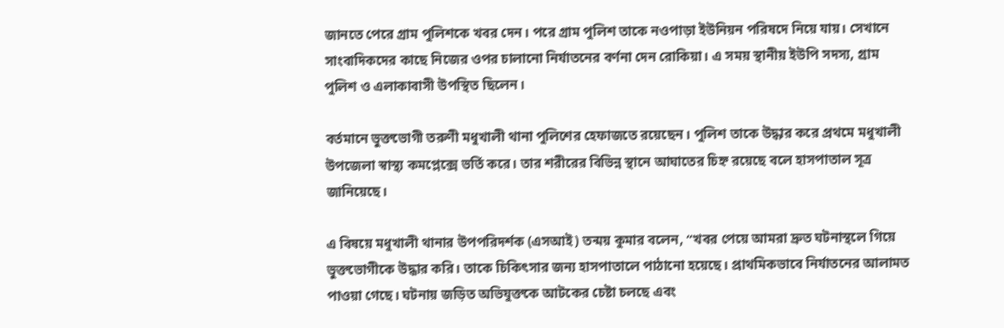জানতে পেরে গ্রাম পুলিশকে খবর দেন। পরে গ্রাম পুলিশ তাকে নওপাড়া ইউনিয়ন পরিষদে নিয়ে যায়। সেখানে সাংবাদিকদের কাছে নিজের ওপর চালানো নির্যাতনের বর্ণনা দেন রোকিয়া। এ সময় স্থানীয় ইউপি সদস্য, গ্রাম পুলিশ ও এলাকাবাসী উপস্থিত ছিলেন।

বর্তমানে ভুক্তভোগী তরুণী মধুখালী থানা পুলিশের হেফাজতে রয়েছেন। পুলিশ তাকে উদ্ধার করে প্রথমে মধুখালী উপজেলা স্বাস্থ্য কমপ্লেক্সে ভর্তি করে। তার শরীরের বিভিন্ন স্থানে আঘাতের চিহ্ন রয়েছে বলে হাসপাতাল সূত্র জানিয়েছে।

এ বিষয়ে মধুখালী থানার উপপরিদর্শক (এসআই) তন্ময় কুমার বলেন, “খবর পেয়ে আমরা দ্রুত ঘটনাস্থলে গিয়ে ভুক্তভোগীকে উদ্ধার করি। তাকে চিকিৎসার জন্য হাসপাতালে পাঠানো হয়েছে। প্রাথমিকভাবে নির্যাতনের আলামত পাওয়া গেছে। ঘটনায় জড়িত অভিযুক্তকে আটকের চেষ্টা চলছে এবং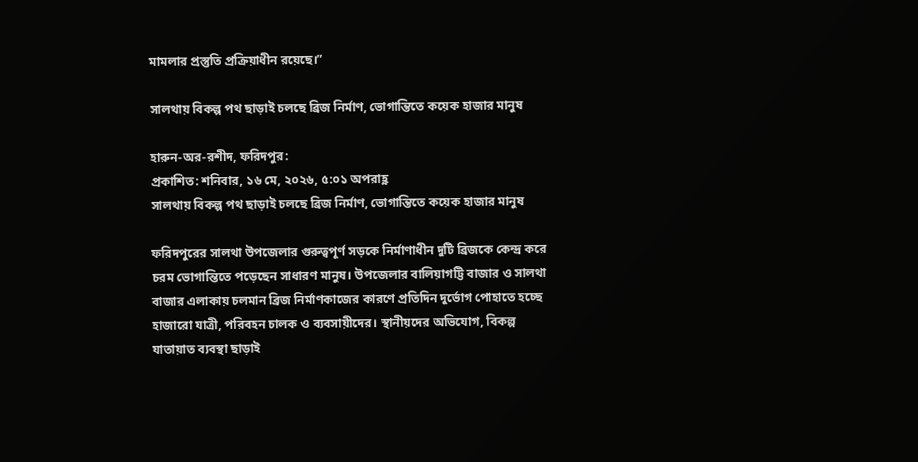মামলার প্রস্তুতি প্রক্রিয়াধীন রয়েছে।”

সালথায় বিকল্প পথ ছাড়াই চলছে ব্রিজ নির্মাণ, ভোগান্তিতে কয়েক হাজার মানুষ

হারুন-অর-রশীদ, ফরিদপুর:
প্রকাশিত: শনিবার, ১৬ মে, ২০২৬, ৫:০১ অপরাহ্ণ
সালথায় বিকল্প পথ ছাড়াই চলছে ব্রিজ নির্মাণ, ভোগান্তিতে কয়েক হাজার মানুষ

ফরিদপুরের সালথা উপজেলার গুরুত্বপূর্ণ সড়কে নির্মাণাধীন দুটি ব্রিজকে কেন্দ্র করে চরম ভোগান্তিতে পড়েছেন সাধারণ মানুষ। উপজেলার বালিয়াগট্টি বাজার ও সালথা বাজার এলাকায় চলমান ব্রিজ নির্মাণকাজের কারণে প্রতিদিন দুর্ভোগ পোহাতে হচ্ছে হাজারো যাত্রী, পরিবহন চালক ও ব্যবসায়ীদের। স্থানীয়দের অভিযোগ, বিকল্প যাতায়াত ব্যবস্থা ছাড়াই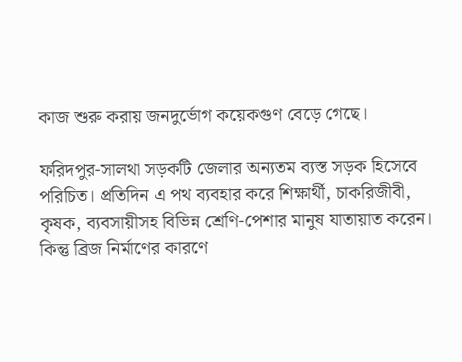কাজ শুরু করায় জনদুর্ভোগ কয়েকগুণ বেড়ে গেছে।

ফরিদপুর-সালথা সড়কটি জেলার অন্যতম ব্যস্ত সড়ক হিসেবে পরিচিত। প্রতিদিন এ পথ ব্যবহার করে শিক্ষার্থী, চাকরিজীবী, কৃষক, ব্যবসায়ীসহ বিভিন্ন শ্রেণি-পেশার মানুষ যাতায়াত করেন। কিন্তু ব্রিজ নির্মাণের কারণে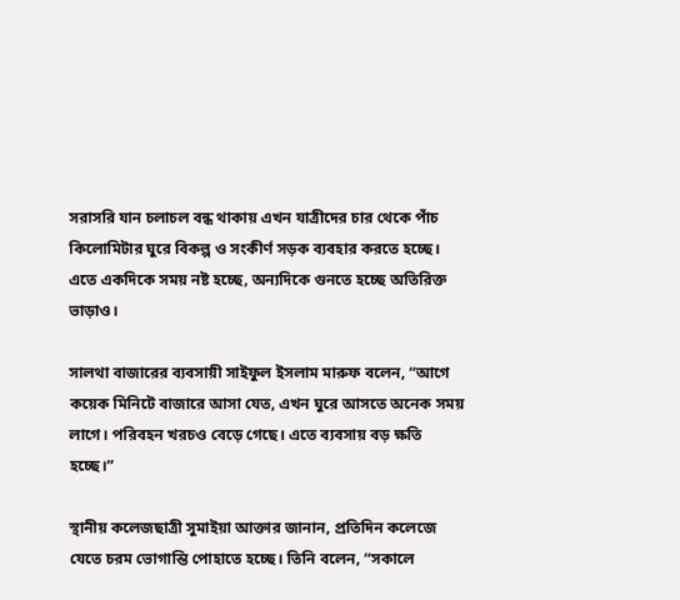সরাসরি যান চলাচল বন্ধ থাকায় এখন যাত্রীদের চার থেকে পাঁচ কিলোমিটার ঘুরে বিকল্প ও সংকীর্ণ সড়ক ব্যবহার করতে হচ্ছে। এতে একদিকে সময় নষ্ট হচ্ছে, অন্যদিকে গুনতে হচ্ছে অতিরিক্ত ভাড়াও।

সালথা বাজারের ব্যবসায়ী সাইফুল ইসলাম মারুফ বলেন, “আগে কয়েক মিনিটে বাজারে আসা যেত, এখন ঘুরে আসতে অনেক সময় লাগে। পরিবহন খরচও বেড়ে গেছে। এতে ব্যবসায় বড় ক্ষতি হচ্ছে।”

স্থানীয় কলেজছাত্রী সুমাইয়া আক্তার জানান, প্রতিদিন কলেজে যেতে চরম ভোগান্তি পোহাতে হচ্ছে। তিনি বলেন, “সকালে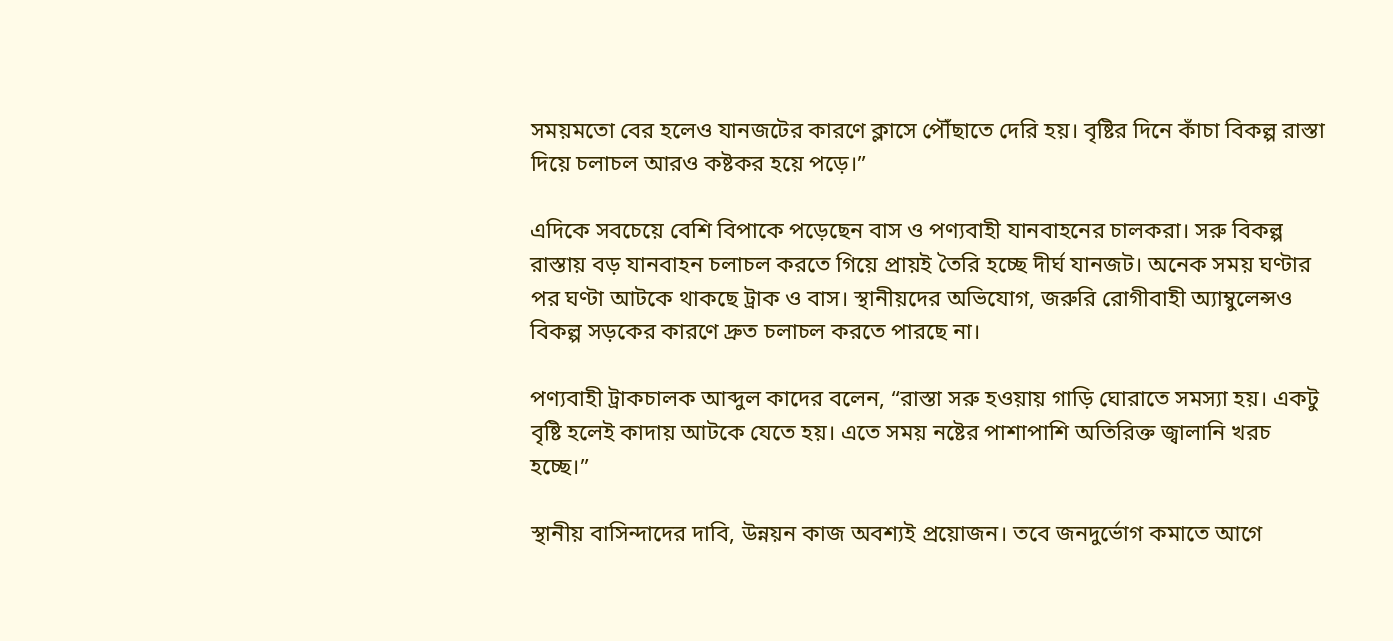সময়মতো বের হলেও যানজটের কারণে ক্লাসে পৌঁছাতে দেরি হয়। বৃষ্টির দিনে কাঁচা বিকল্প রাস্তা দিয়ে চলাচল আরও কষ্টকর হয়ে পড়ে।”

এদিকে সবচেয়ে বেশি বিপাকে পড়েছেন বাস ও পণ্যবাহী যানবাহনের চালকরা। সরু বিকল্প রাস্তায় বড় যানবাহন চলাচল করতে গিয়ে প্রায়ই তৈরি হচ্ছে দীর্ঘ যানজট। অনেক সময় ঘণ্টার পর ঘণ্টা আটকে থাকছে ট্রাক ও বাস। স্থানীয়দের অভিযোগ, জরুরি রোগীবাহী অ্যাম্বুলেন্সও বিকল্প সড়কের কারণে দ্রুত চলাচল করতে পারছে না।

পণ্যবাহী ট্রাকচালক আব্দুল কাদের বলেন, “রাস্তা সরু হওয়ায় গাড়ি ঘোরাতে সমস্যা হয়। একটু বৃষ্টি হলেই কাদায় আটকে যেতে হয়। এতে সময় নষ্টের পাশাপাশি অতিরিক্ত জ্বালানি খরচ হচ্ছে।”

স্থানীয় বাসিন্দাদের দাবি, উন্নয়ন কাজ অবশ্যই প্রয়োজন। তবে জনদুর্ভোগ কমাতে আগে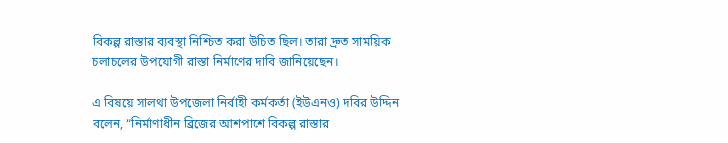বিকল্প রাস্তার ব্যবস্থা নিশ্চিত করা উচিত ছিল। তারা দ্রুত সাময়িক চলাচলের উপযোগী রাস্তা নির্মাণের দাবি জানিয়েছেন।

এ বিষয়ে সালথা উপজেলা নির্বাহী কর্মকর্তা (ইউএনও) দবির উদ্দিন বলেন, “নির্মাণাধীন ব্রিজের আশপাশে বিকল্প রাস্তার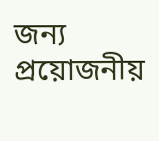জন্য প্রয়োজনীয়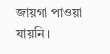জায়গা পাওয়া যায়নি।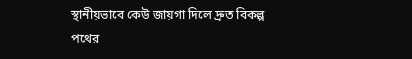স্থানীয়ভাবে কেউ জায়গা দিলে দ্রুত বিকল্প পথের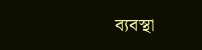ব্যবস্থা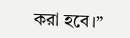করা হবে।”